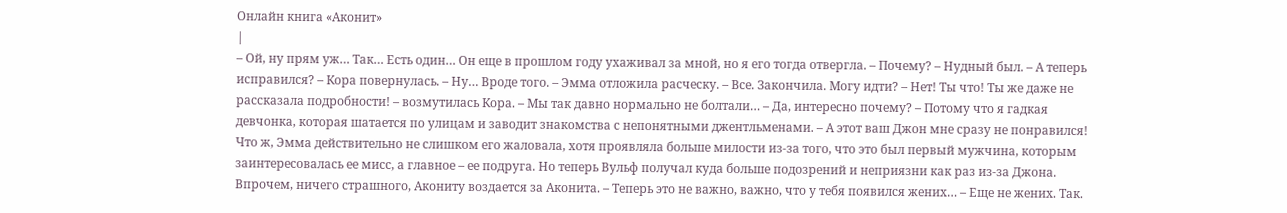Онлайн книга «Аконит»
|
– Ой, ну прям уж… Так… Есть один… Он еще в прошлом году ухаживал за мной, но я его тогда отвергла. – Почему? – Нудный был. – А теперь исправился? – Кора повернулась. – Ну… Вроде того. – Эмма отложила расческу. – Все. Закончила. Могу идти? – Нет! Ты что! Ты же даже не рассказала подробности! – возмутилась Кора. – Мы так давно нормально не болтали… – Да, интересно почему? – Потому что я гадкая девчонка, которая шатается по улицам и заводит знакомства с непонятными джентльменами. – А этот ваш Джон мне сразу не понравился! Что ж, Эмма действительно не слишком его жаловала, хотя проявляла больше милости из-за того, что это был первый мужчина, которым заинтересовалась ее мисс, а главное – ее подруга. Но теперь Вульф получал куда больше подозрений и неприязни как раз из-за Джона. Впрочем, ничего страшного, Акониту воздается за Аконита. – Теперь это не важно, важно, что у тебя появился жених… – Еще не жених. Так.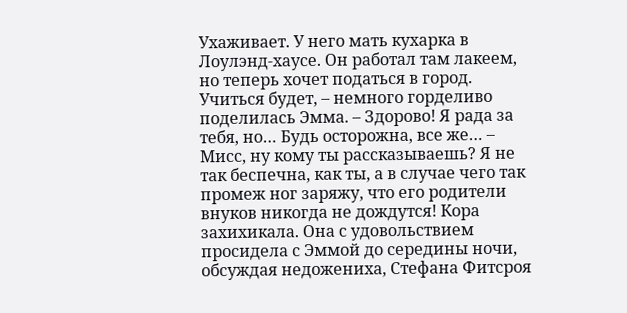Ухаживает. У него мать кухарка в Лоулэнд-хаусе. Он работал там лакеем, но теперь хочет податься в город. Учиться будет, – немного горделиво поделилась Эмма. – Здорово! Я рада за тебя, но… Будь осторожна, все же… – Мисс, ну кому ты рассказываешь? Я не так беспечна, как ты, а в случае чего так промеж ног заряжу, что его родители внуков никогда не дождутся! Кора захихикала. Она с удовольствием просидела с Эммой до середины ночи, обсуждая недожениха, Стефана Фитсроя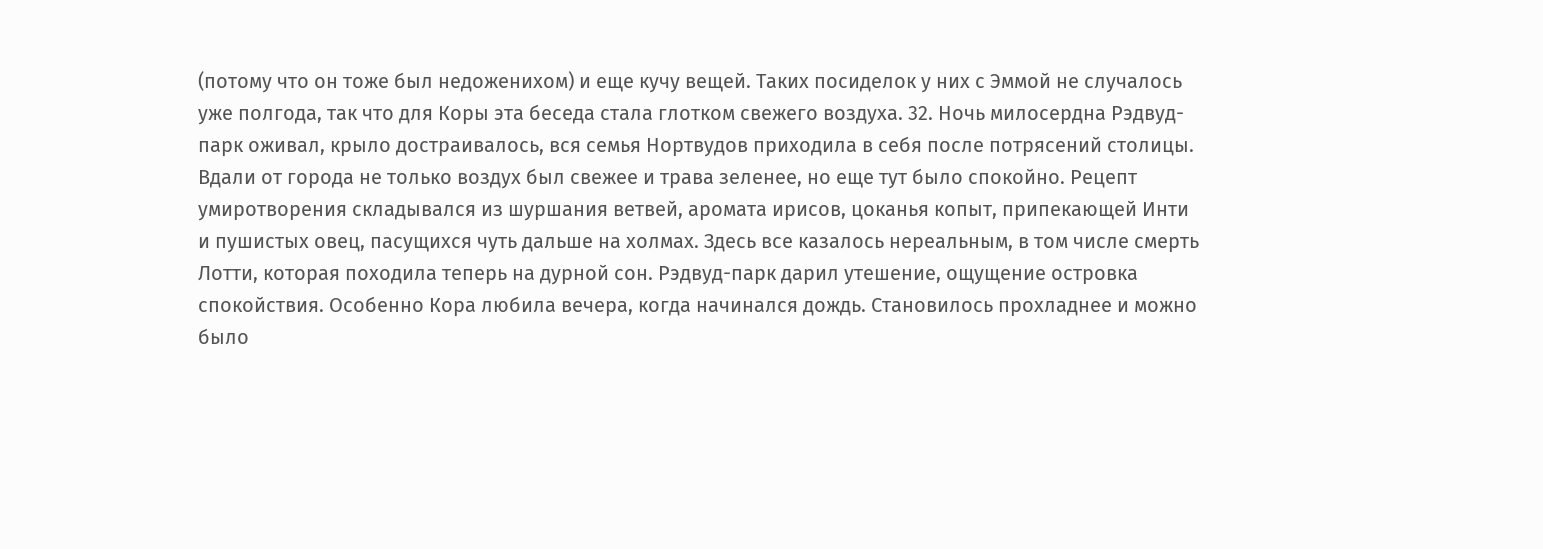(потому что он тоже был недоженихом) и еще кучу вещей. Таких посиделок у них с Эммой не случалось уже полгода, так что для Коры эта беседа стала глотком свежего воздуха. 32. Ночь милосердна Рэдвуд-парк оживал, крыло достраивалось, вся семья Нортвудов приходила в себя после потрясений столицы. Вдали от города не только воздух был свежее и трава зеленее, но еще тут было спокойно. Рецепт умиротворения складывался из шуршания ветвей, аромата ирисов, цоканья копыт, припекающей Инти и пушистых овец, пасущихся чуть дальше на холмах. Здесь все казалось нереальным, в том числе смерть Лотти, которая походила теперь на дурной сон. Рэдвуд-парк дарил утешение, ощущение островка спокойствия. Особенно Кора любила вечера, когда начинался дождь. Становилось прохладнее и можно было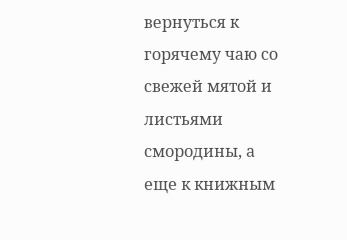вернуться к горячему чаю со свежей мятой и листьями смородины, а еще к книжным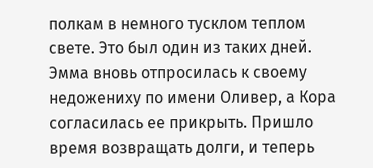полкам в немного тусклом теплом свете. Это был один из таких дней. Эмма вновь отпросилась к своему недожениху по имени Оливер, а Кора согласилась ее прикрыть. Пришло время возвращать долги, и теперь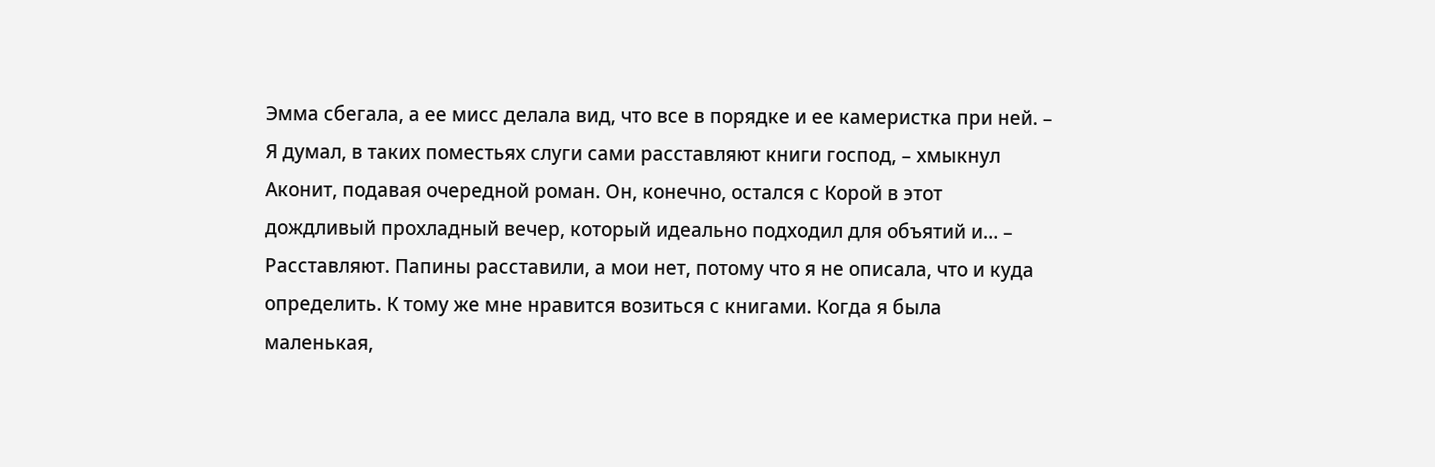Эмма сбегала, а ее мисс делала вид, что все в порядке и ее камеристка при ней. – Я думал, в таких поместьях слуги сами расставляют книги господ, – хмыкнул Аконит, подавая очередной роман. Он, конечно, остался с Корой в этот дождливый прохладный вечер, который идеально подходил для объятий и… – Расставляют. Папины расставили, а мои нет, потому что я не описала, что и куда определить. К тому же мне нравится возиться с книгами. Когда я была маленькая,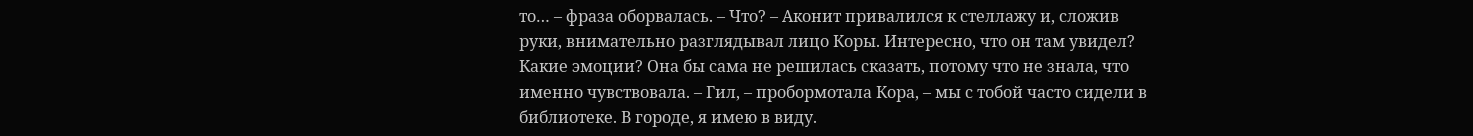то… – фраза оборвалась. – Что? – Аконит привалился к стеллажу и, сложив руки, внимательно разглядывал лицо Коры. Интересно, что он там увидел? Какие эмоции? Она бы сама не решилась сказать, потому что не знала, что именно чувствовала. – Гил, – пробормотала Кора, – мы с тобой часто сидели в библиотеке. В городе, я имею в виду.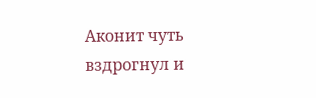Аконит чуть вздрогнул и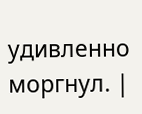удивленно моргнул. |